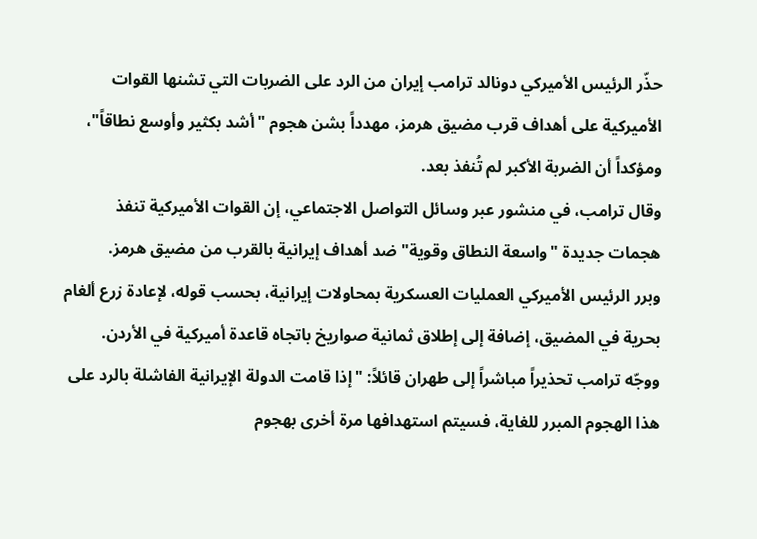حذّر الرئيس الأميركي دونالد ترامب إيران من الرد على الضربات التي تشنها القوات الأميركية على أهداف قرب مضيق هرمز، مهدداً بشن هجوم "أشد بكثير وأوسع نطاقاً"، ومؤكداً أن الضربة الأكبر لم تُنفذ بعد.
وقال ترامب، في منشور عبر وسائل التواصل الاجتماعي، إن القوات الأميركية تنفذ هجمات جديدة "واسعة النطاق وقوية" ضد أهداف إيرانية بالقرب من مضيق هرمز.
وبرر الرئيس الأميركي العمليات العسكرية بمحاولات إيرانية، بحسب قوله، لإعادة زرع ألغام بحرية في المضيق، إضافة إلى إطلاق ثمانية صواريخ باتجاه قاعدة أميركية في الأردن.
ووجّه ترامب تحذيراً مباشراً إلى طهران قائلاً: "إذا قامت الدولة الإيرانية الفاشلة بالرد على هذا الهجوم المبرر للغاية، فسيتم استهدافها مرة أخرى بهجوم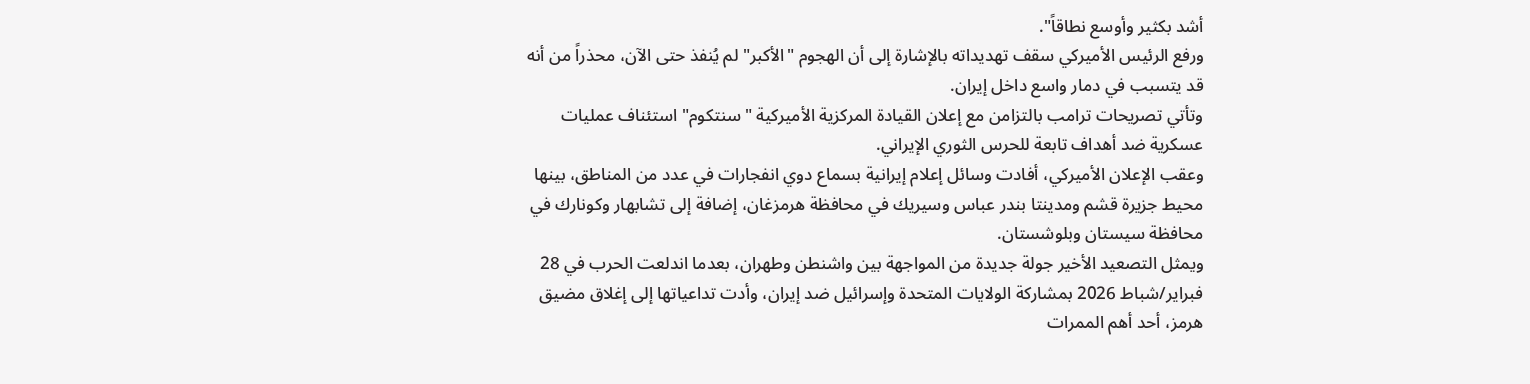أشد بكثير وأوسع نطاقاً".
ورفع الرئيس الأميركي سقف تهديداته بالإشارة إلى أن الهجوم "الأكبر" لم يُنفذ حتى الآن، محذراً من أنه قد يتسبب في دمار واسع داخل إيران.
وتأتي تصريحات ترامب بالتزامن مع إعلان القيادة المركزية الأميركية "سنتكوم" استئناف عمليات عسكرية ضد أهداف تابعة للحرس الثوري الإيراني.
وعقب الإعلان الأميركي، أفادت وسائل إعلام إيرانية بسماع دوي انفجارات في عدد من المناطق، بينها محيط جزيرة قشم ومدينتا بندر عباس وسيريك في محافظة هرمزغان، إضافة إلى تشابهار وكونارك في محافظة سيستان وبلوشستان.
ويمثل التصعيد الأخير جولة جديدة من المواجهة بين واشنطن وطهران، بعدما اندلعت الحرب في 28 فبراير/شباط 2026 بمشاركة الولايات المتحدة وإسرائيل ضد إيران، وأدت تداعياتها إلى إغلاق مضيق هرمز، أحد أهم الممرات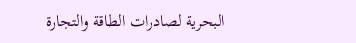البحرية لصادرات الطاقة والتجارة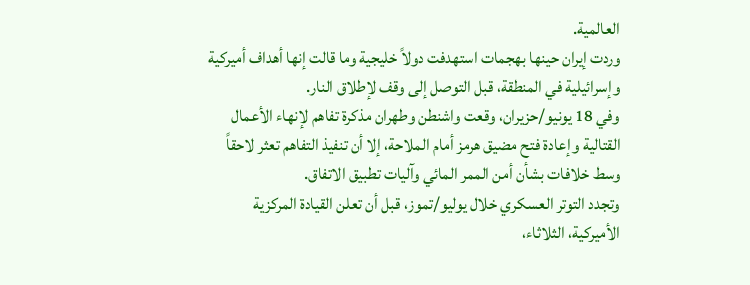العالمية.
وردت إيران حينها بهجمات استهدفت دولاً خليجية وما قالت إنها أهداف أميركية وإسرائيلية في المنطقة، قبل التوصل إلى وقف لإطلاق النار.
وفي 18 يونيو/حزيران، وقعت واشنطن وطهران مذكرة تفاهم لإنهاء الأعمال القتالية وإعادة فتح مضيق هرمز أمام الملاحة، إلا أن تنفيذ التفاهم تعثر لاحقاً وسط خلافات بشأن أمن الممر المائي وآليات تطبيق الاتفاق.
وتجدد التوتر العسكري خلال يوليو/تموز، قبل أن تعلن القيادة المركزية الأميركية، الثلاثاء،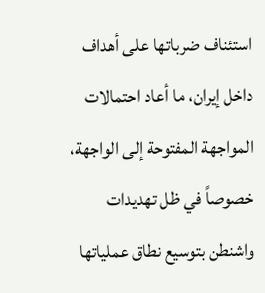استئناف ضرباتها على أهداف داخل إيران، ما أعاد احتمالات المواجهة المفتوحة إلى الواجهة، خصوصاً في ظل تهديدات واشنطن بتوسيع نطاق عملياتها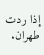إذا ردت طهران.